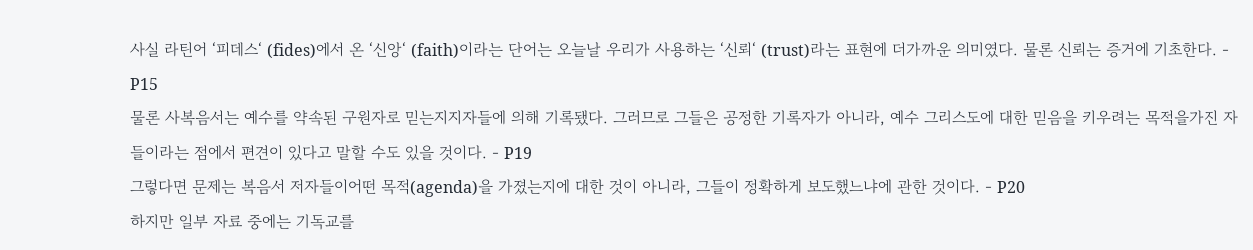사실 라틴어 ‘피데스‘ (fides)에서 온 ‘신앙‘ (faith)이라는 단어는 오늘날 우리가 사용하는 ‘신뢰‘ (trust)라는 표현에 더가까운 의미였다. 물론 신뢰는 증거에 기초한다. - P15
물론 사복음서는 예수를 약속된 구원자로 믿는지지자들에 의해 기록됐다. 그러므로 그들은 공정한 기록자가 아니라, 예수 그리스도에 대한 믿음을 키우려는 목적을가진 자들이라는 점에서 편견이 있다고 말할 수도 있을 것이다. - P19
그렇다면 문제는 복음서 저자들이어떤 목적(agenda)을 가졌는지에 대한 것이 아니라, 그들이 정확하게 보도했느냐에 관한 것이다. - P20
하지만 일부 자료 중에는 기독교를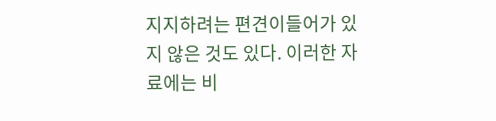지지하려는 편견이들어가 있지 않은 것도 있다. 이러한 자료에는 비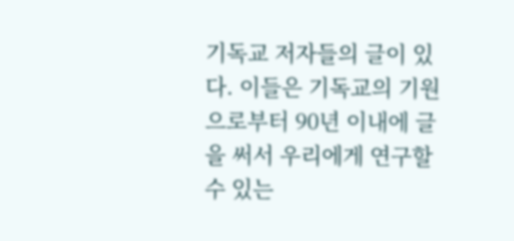기독교 저자들의 글이 있다. 이들은 기독교의 기원으로부터 90년 이내에 글을 써서 우리에게 연구할 수 있는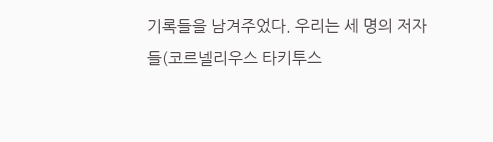기록들을 남겨주었다. 우리는 세 명의 저자들(코르넬리우스 타키투스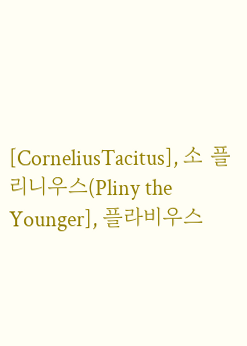[CorneliusTacitus], 소 플리니우스(Pliny the Younger], 플라비우스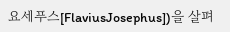요세푸스[FlaviusJosephus])을 살펴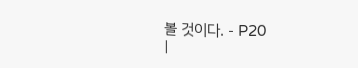볼 것이다. - P20
|